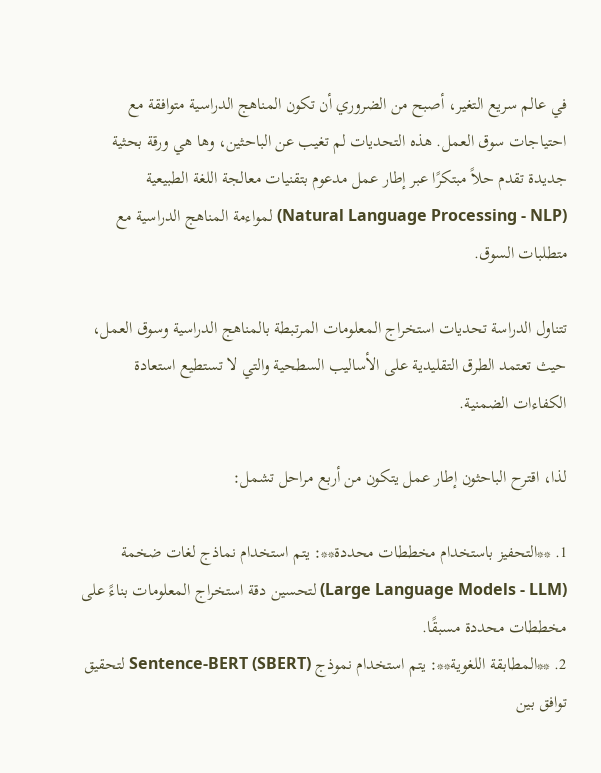في عالم سريع التغير، أصبح من الضروري أن تكون المناهج الدراسية متوافقة مع احتياجات سوق العمل. هذه التحديات لم تغيب عن الباحثين، وها هي ورقة بحثية جديدة تقدم حلاً مبتكرًا عبر إطار عمل مدعوم بتقنيات معالجة اللغة الطبيعية (Natural Language Processing - NLP) لمواءمة المناهج الدراسية مع متطلبات السوق.

تتناول الدراسة تحديات استخراج المعلومات المرتبطة بالمناهج الدراسية وسوق العمل، حيث تعتمد الطرق التقليدية على الأساليب السطحية والتي لا تستطيع استعادة الكفاءات الضمنية.

لذا، اقترح الباحثون إطار عمل يتكون من أربع مراحل تشمل:

1. **التحفيز باستخدام مخططات محددة**: يتم استخدام نماذج لغات ضخمة (Large Language Models - LLM) لتحسين دقة استخراج المعلومات بناءً على مخططات محددة مسبقًا.
2. **المطابقة اللغوية**: يتم استخدام نموذج Sentence-BERT (SBERT) لتحقيق توافق بين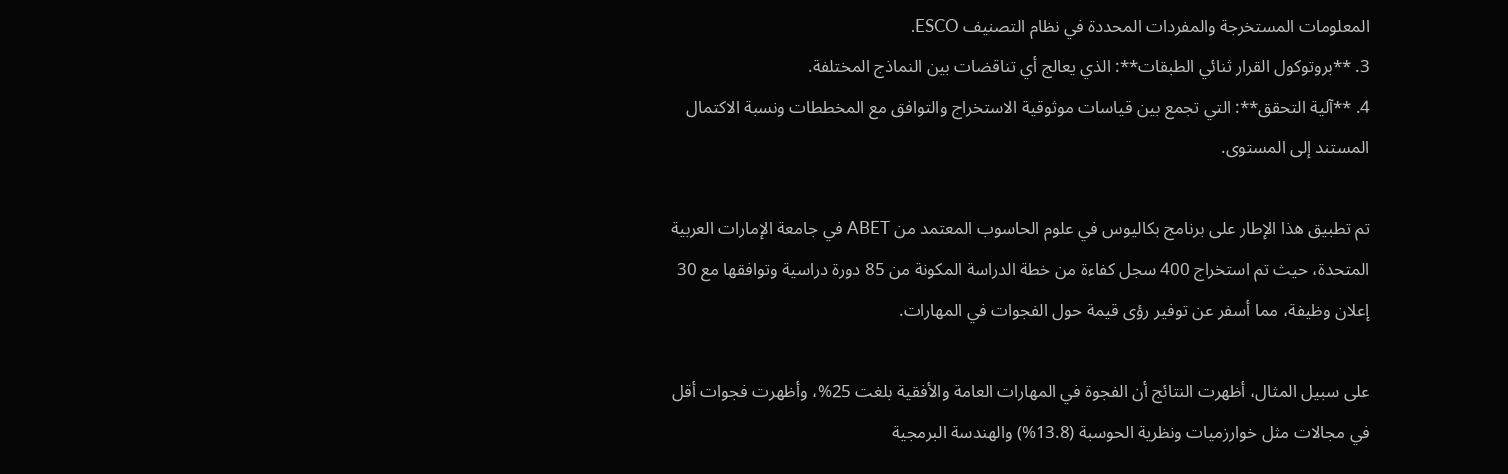المعلومات المستخرجة والمفردات المحددة في نظام التصنيف ESCO.
3. **بروتوكول القرار ثنائي الطبقات**: الذي يعالج أي تناقضات بين النماذج المختلفة.
4. **آلية التحقق**: التي تجمع بين قياسات موثوقية الاستخراج والتوافق مع المخططات ونسبة الاكتمال المستند إلى المستوى.

تم تطبيق هذا الإطار على برنامج بكاليوس في علوم الحاسوب المعتمد من ABET في جامعة الإمارات العربية المتحدة، حيث تم استخراج 400 سجل كفاءة من خطة الدراسة المكونة من 85 دورة دراسية وتوافقها مع 30 إعلان وظيفة، مما أسفر عن توفير رؤى قيمة حول الفجوات في المهارات.

على سبيل المثال، أظهرت النتائج أن الفجوة في المهارات العامة والأفقية بلغت 25%، وأظهرت فجوات أقل في مجالات مثل خوارزميات ونظرية الحوسبة (13.8%) والهندسة البرمجية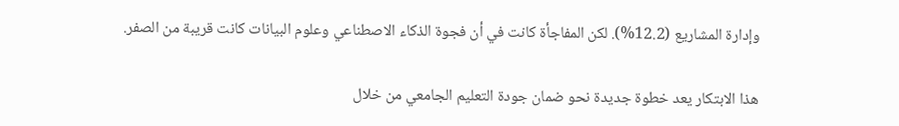وإدارة المشاريع (12.2%). لكن المفاجأة كانت في أن فجوة الذكاء الاصطناعي وعلوم البيانات كانت قريبة من الصفر.

هذا الابتكار يعد خطوة جديدة نحو ضمان جودة التعليم الجامعي من خلال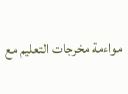مواءمة مخرجات التعليم مع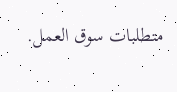متطلبات سوق العمل.